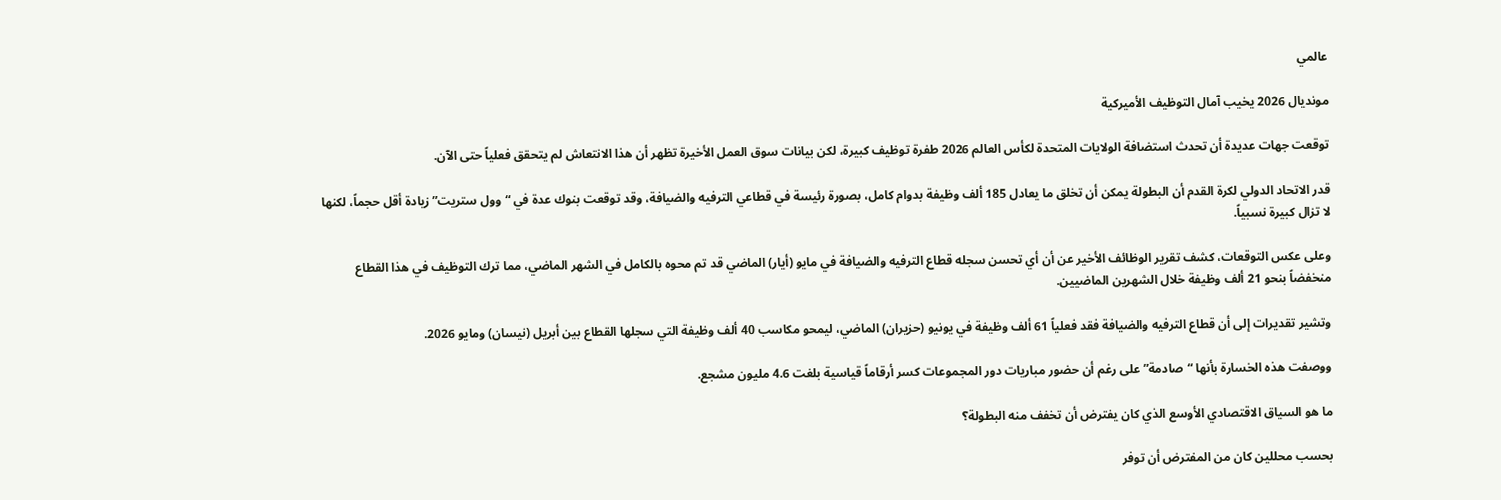عالمي

مونديال 2026 يخيب آمال التوظيف الأميركية

توقعت جهات عديدة أن تحدث استضافة الولايات المتحدة لكأس العالم 2026 طفرة توظيف كبيرة، لكن بيانات سوق العمل الأخيرة تظهر أن هذا الانتعاش لم يتحقق فعلياً حتى الآن.

قدر الاتحاد الدولي لكرة القدم أن البطولة يمكن أن تخلق ما يعادل 185 ألف وظيفة بدوام كامل، بصورة رئيسة في قطاعي الترفيه والضيافة، وقد توقعت بنوك عدة في “وول ستريت” زيادة أقل حجماً، لكنها لا تزال كبيرة نسبياً.

وعلى عكس التوقعات، كشف تقرير الوظائف الأخير عن أن أي تحسن سجله قطاع الترفيه والضيافة في مايو (أيار) الماضي قد تم محوه بالكامل في الشهر الماضي، مما ترك التوظيف في هذا القطاع منخفضاً بنحو 21 ألف وظيفة خلال الشهرين الماضيين.

وتشير تقديرات إلى أن قطاع الترفيه والضيافة فقد فعلياً 61 ألف وظيفة في يونيو (حزيران) الماضي، ليمحو مكاسب 40 ألف وظيفة التي سجلها القطاع بين أبريل (نيسان) ومايو 2026.

ووصفت هذه الخسارة بأنها “صادمة” على رغم أن حضور مباريات دور المجموعات كسر أرقاماً قياسية بلغت 4.6 مليون مشجع.

ما هو السياق الاقتصادي الأوسع الذي كان يفترض أن تخفف منه البطولة؟

بحسب محللين كان من المفترض أن توفر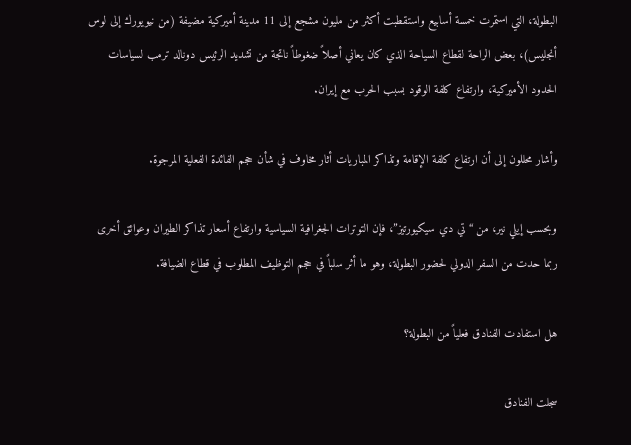البطولة، التي استمرت خمسة أسابيع واستقطبت أكثر من مليون مشجع إلى 11 مدينة أميركية مضيفة (من نيويورك إلى لوس أنجليس)، بعض الراحة لقطاع السياحة الذي كان يعاني أصلاً ضغوطاً ناتجة من تشديد الرئيس دونالد ترمب لسياسات الحدود الأميركية، وارتفاع كلفة الوقود بسبب الحرب مع إيران.

وأشار محللون إلى أن ارتفاع كلفة الإقامة وتذاكر المباريات أثار مخاوف في شأن حجم الفائدة الفعلية المرجوة.

وبحسب إيلي نير، من “تي دي سيكيورتيز”، فإن التوترات الجغرافية السياسية وارتفاع أسعار تذاكر الطيران وعوائق أخرى ربما حدت من السفر الدولي لحضور البطولة، وهو ما أثر سلباً في حجم التوظيف المطلوب في قطاع الضيافة.

هل استفادت الفنادق فعلياً من البطولة؟

سجلت الفنادق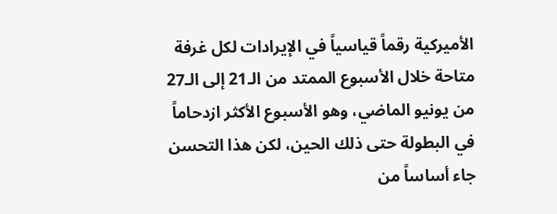الأميركية رقماً قياسياً في الإيرادات لكل غرفة متاحة خلال الأسبوع الممتد من الـ21 إلى الـ27 من يونيو الماضي، وهو الأسبوع الأكثر ازدحاماً في البطولة حتى ذلك الحين، لكن هذا التحسن جاء أساساً من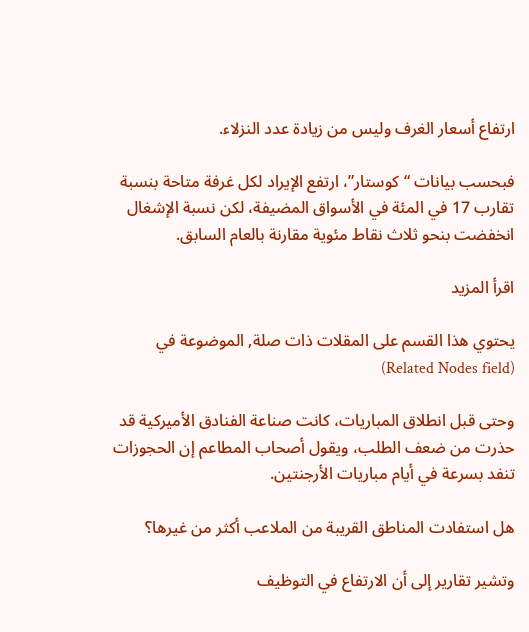ارتفاع أسعار الغرف وليس من زيادة عدد النزلاء.

فبحسب بيانات “كوستار”، ارتفع الإيراد لكل غرفة متاحة بنسبة تقارب 17 في المئة في الأسواق المضيفة، لكن نسبة الإشغال انخفضت بنحو ثلاث نقاط مئوية مقارنة بالعام السابق.

اقرأ المزيد

يحتوي هذا القسم على المقلات ذات صلة, الموضوعة في (Related Nodes field)

وحتى قبل انطلاق المباريات، كانت صناعة الفنادق الأميركية قد حذرت من ضعف الطلب، ويقول أصحاب المطاعم إن الحجوزات تنفد بسرعة في أيام مباريات الأرجنتين.

هل استفادت المناطق القريبة من الملاعب أكثر من غيرها؟

وتشير تقارير إلى أن الارتفاع في التوظيف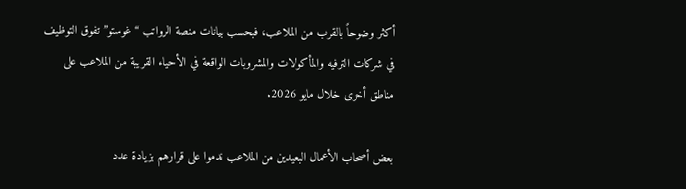أكثر وضوحاً بالقرب من الملاعب، فبحسب بيانات منصة الرواتب “غوستو” تفوق التوظيف في شركات الترفيه والمأكولات والمشروبات الواقعة في الأحياء القريبة من الملاعب على مناطق أخرى خلال مايو 2026.

بعض أصحاب الأعمال البعيدين من الملاعب ندموا على قرارهم بزيادة عدد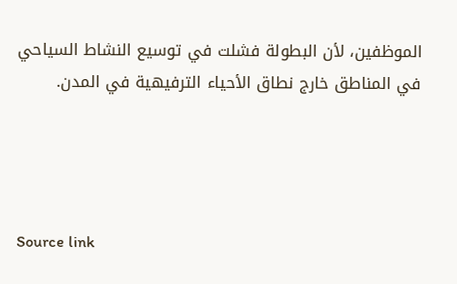الموظفين، لأن البطولة فشلت في توسيع النشاط السياحي في المناطق خارج نطاق الأحياء الترفيهية في المدن.




Source link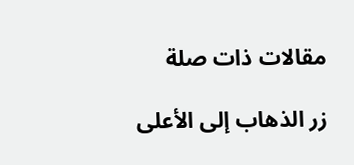مقالات ذات صلة

زر الذهاب إلى الأعلى